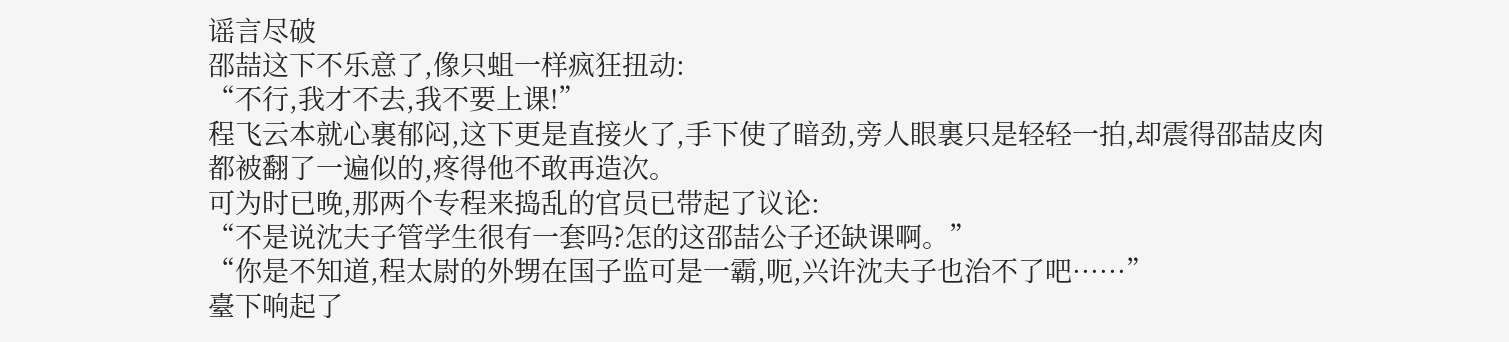谣言尽破
邵喆这下不乐意了,像只蛆一样疯狂扭动:
“不行,我才不去,我不要上课!”
程飞云本就心裏郁闷,这下更是直接火了,手下使了暗劲,旁人眼裏只是轻轻一拍,却震得邵喆皮肉都被翻了一遍似的,疼得他不敢再造次。
可为时已晚,那两个专程来捣乱的官员已带起了议论:
“不是说沈夫子管学生很有一套吗?怎的这邵喆公子还缺课啊。”
“你是不知道,程太尉的外甥在国子监可是一霸,呃,兴许沈夫子也治不了吧······”
臺下响起了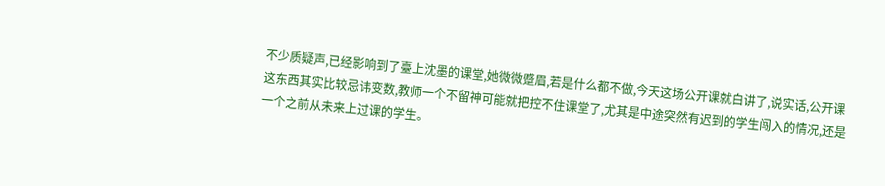不少质疑声,已经影响到了臺上沈墨的课堂,她微微蹙眉,若是什么都不做,今天这场公开课就白讲了,说实话,公开课这东西其实比较忌讳变数,教师一个不留神可能就把控不住课堂了,尤其是中途突然有迟到的学生闯入的情况,还是一个之前从未来上过课的学生。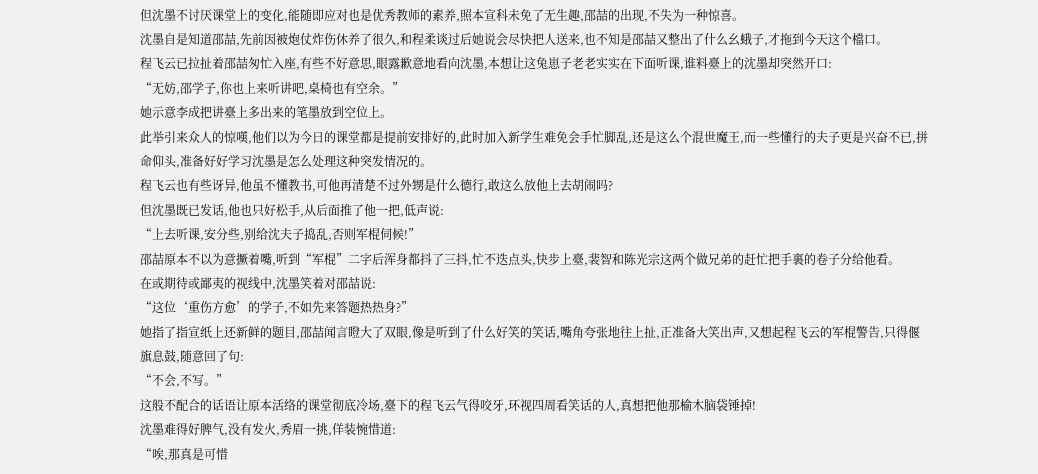但沈墨不讨厌课堂上的变化,能随即应对也是优秀教师的素养,照本宣科未免了无生趣,邵喆的出现,不失为一种惊喜。
沈墨自是知道邵喆,先前因被炮仗炸伤休养了很久,和程柔谈过后她说会尽快把人送来,也不知是邵喆又整出了什么幺蛾子,才拖到今天这个檔口。
程飞云已拉扯着邵喆匆忙入座,有些不好意思,眼露歉意地看向沈墨,本想让这兔崽子老老实实在下面听课,谁料臺上的沈墨却突然开口:
“无妨,邵学子,你也上来听讲吧,桌椅也有空余。”
她示意李成把讲臺上多出来的笔墨放到空位上。
此举引来众人的惊嘆,他们以为今日的课堂都是提前安排好的,此时加入新学生难免会手忙脚乱,还是这么个混世魔王,而一些懂行的夫子更是兴奋不已,拼命仰头,准备好好学习沈墨是怎么处理这种突发情况的。
程飞云也有些讶异,他虽不懂教书,可他再清楚不过外甥是什么德行,敢这么放他上去胡闹吗?
但沈墨既已发话,他也只好松手,从后面推了他一把,低声说:
“上去听课,安分些,别给沈夫子捣乱,否则军棍伺候!”
邵喆原本不以为意撅着嘴,听到“军棍”二字后浑身都抖了三抖,忙不迭点头,快步上臺,裴智和陈光宗这两个做兄弟的赶忙把手裏的卷子分给他看。
在或期待或鄙夷的视线中,沈墨笑着对邵喆说:
“这位‘重伤方愈’的学子,不如先来答题热热身?”
她指了指宣纸上还新鲜的题目,邵喆闻言瞪大了双眼,像是听到了什么好笑的笑话,嘴角夸张地往上扯,正准备大笑出声,又想起程飞云的军棍警告,只得偃旗息鼓,随意回了句:
“不会,不写。”
这般不配合的话语让原本活络的课堂彻底冷场,臺下的程飞云气得咬牙,环视四周看笑话的人,真想把他那榆木脑袋锤掉!
沈墨难得好脾气,没有发火,秀眉一挑,佯装惋惜道:
“唉,那真是可惜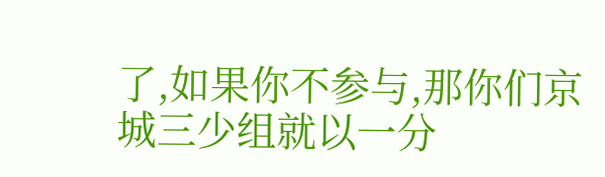了,如果你不参与,那你们京城三少组就以一分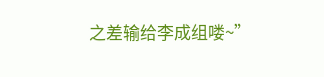之差输给李成组喽~”